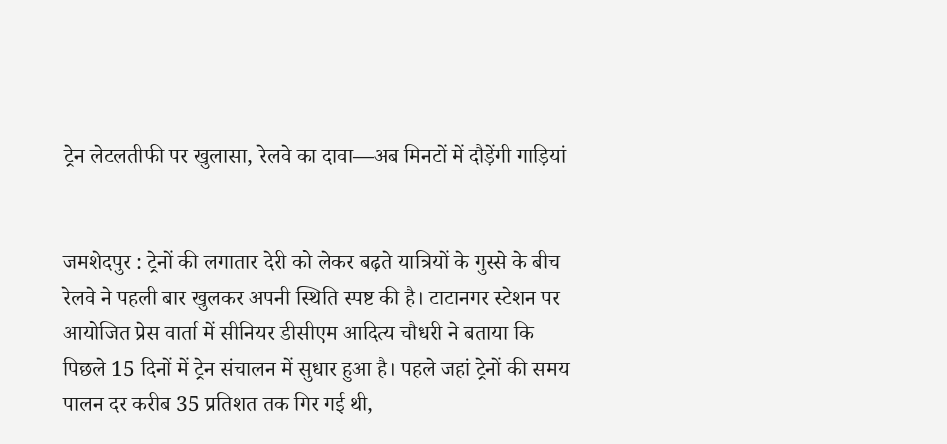ट्रेन लेटलतीफी पर खुलासा, रेलवे का दावा—अब मिनटों में दौड़ेंगी गाड़ियां


जमशेदपुर : ट्रेनों की लगातार देरी को लेकर बढ़ते यात्रियों के गुस्से के बीच रेलवे ने पहली बार खुलकर अपनी स्थिति स्पष्ट की है। टाटानगर स्टेशन पर आयोजित प्रेस वार्ता में सीनियर डीसीएम आदित्य चौधरी ने बताया कि पिछले 15 दिनों में ट्रेन संचालन में सुधार हुआ है। पहले जहां ट्रेनों की समय पालन दर करीब 35 प्रतिशत तक गिर गई थी,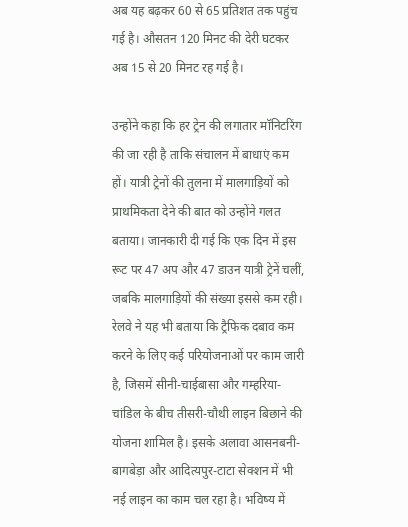अब यह बढ़कर 60 से 65 प्रतिशत तक पहुंच गई है। औसतन 120 मिनट की देरी घटकर अब 15 से 20 मिनट रह गई है।

उन्होंने कहा कि हर ट्रेन की लगातार मॉनिटरिंग की जा रही है ताकि संचालन में बाधाएं कम हों। यात्री ट्रेनों की तुलना में मालगाड़ियों को प्राथमिकता देने की बात को उन्होंने गलत बताया। जानकारी दी गई कि एक दिन में इस रूट पर 47 अप और 47 डाउन यात्री ट्रेनें चलीं, जबकि मालगाड़ियों की संख्या इससे कम रही।
रेलवे ने यह भी बताया कि ट्रैफिक दबाव कम करने के लिए कई परियोजनाओं पर काम जारी है, जिसमें सीनी-चाईबासा और गम्हरिया-चांडिल के बीच तीसरी-चौथी लाइन बिछाने की योजना शामिल है। इसके अलावा आसनबनी-बागबेड़ा और आदित्यपुर-टाटा सेक्शन में भी नई लाइन का काम चल रहा है। भविष्य में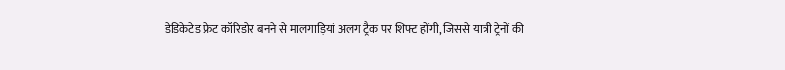डेडिकेटेड फ्रेट कॉरिडोर बनने से मालगाड़ियां अलग ट्रैक पर शिफ्ट होंगी, जिससे यात्री ट्रेनों की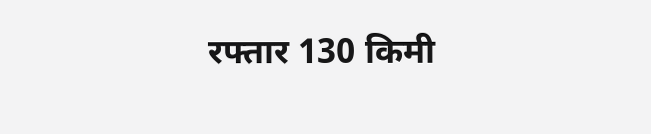रफ्तार 130 किमी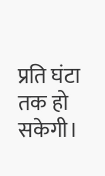प्रति घंटा तक हो सकेगी।